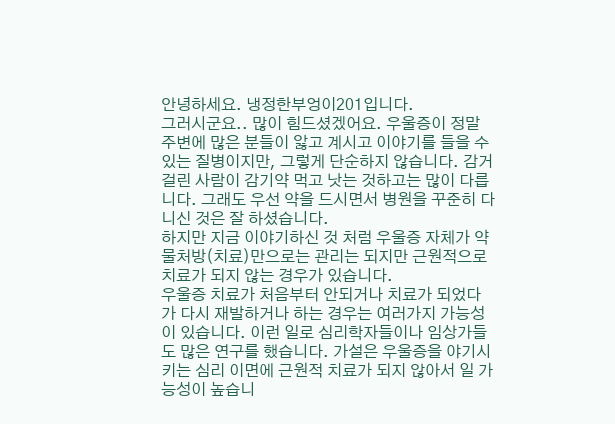안녕하세요. 냉정한부엉이201입니다.
그러시군요.. 많이 힘드셨겠어요. 우울증이 정말 주변에 많은 분들이 앓고 계시고 이야기를 들을 수 있는 질병이지만, 그렇게 단순하지 않습니다. 감거걸린 사람이 감기약 먹고 낫는 것하고는 많이 다릅니다. 그래도 우선 약을 드시면서 병원을 꾸준히 다니신 것은 잘 하셨습니다.
하지만 지금 이야기하신 것 처럼 우울증 자체가 약물처방(치료)만으로는 관리는 되지만 근원적으로 치료가 되지 않는 경우가 있습니다.
우울증 치료가 처음부터 안되거나 치료가 되었다가 다시 재발하거나 하는 경우는 여러가지 가능성이 있습니다. 이런 일로 심리학자들이나 임상가들도 많은 연구를 했습니다. 가설은 우울증을 야기시키는 심리 이면에 근원적 치료가 되지 않아서 일 가능성이 높습니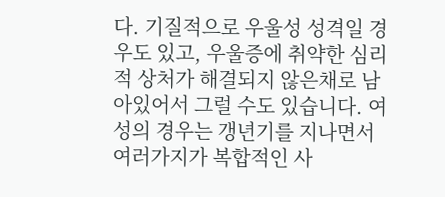다. 기질적으로 우울성 성격일 경우도 있고, 우울증에 취약한 심리적 상처가 해결되지 않은채로 남아있어서 그럴 수도 있습니다. 여성의 경우는 갱년기를 지나면서 여러가지가 복합적인 사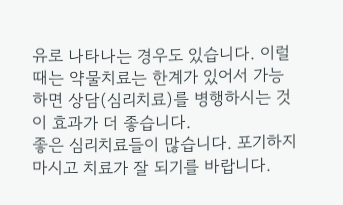유로 나타나는 경우도 있습니다. 이럴때는 약물치료는 한계가 있어서 가능하면 상담(심리치료)를 병행하시는 것이 효과가 더 좋습니다.
좋은 심리치료들이 많습니다. 포기하지 마시고 치료가 잘 되기를 바랍니다.